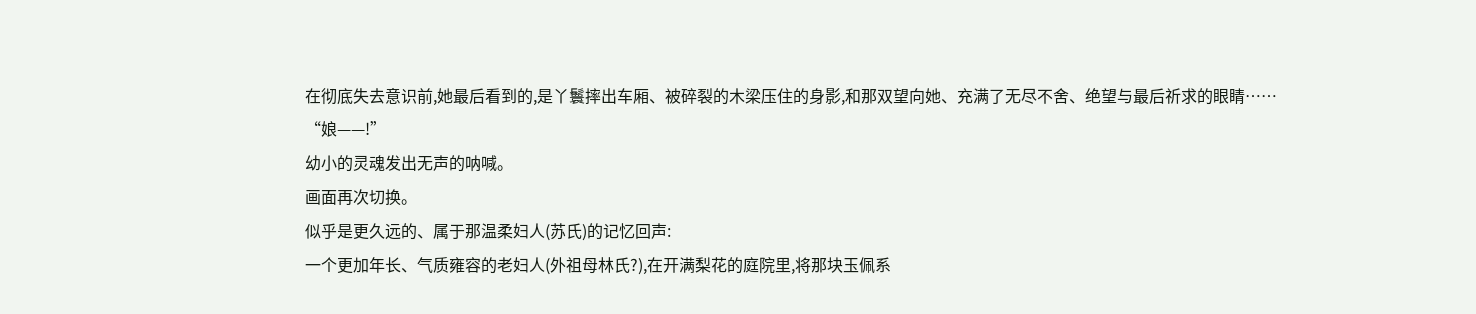在彻底失去意识前,她最后看到的,是丫鬟摔出车厢、被碎裂的木梁压住的身影,和那双望向她、充满了无尽不舍、绝望与最后祈求的眼睛……
“娘——!”
幼小的灵魂发出无声的呐喊。
画面再次切换。
似乎是更久远的、属于那温柔妇人(苏氏)的记忆回声:
一个更加年长、气质雍容的老妇人(外祖母林氏?),在开满梨花的庭院里,将那块玉佩系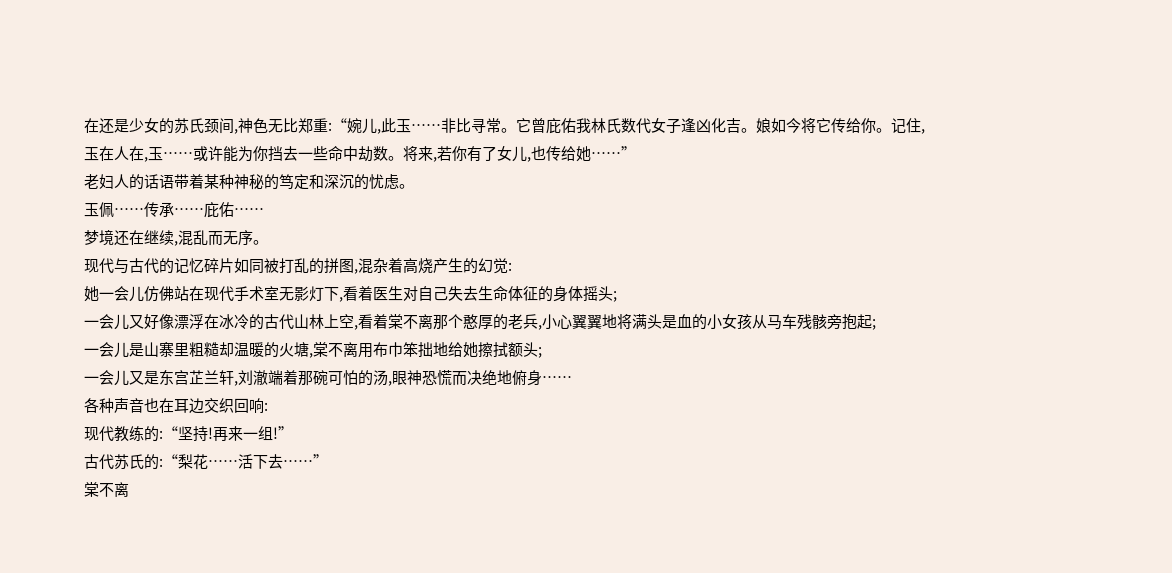在还是少女的苏氏颈间,神色无比郑重:“婉儿,此玉……非比寻常。它曾庇佑我林氏数代女子逢凶化吉。娘如今将它传给你。记住,玉在人在,玉……或许能为你挡去一些命中劫数。将来,若你有了女儿,也传给她……”
老妇人的话语带着某种神秘的笃定和深沉的忧虑。
玉佩……传承……庇佑……
梦境还在继续,混乱而无序。
现代与古代的记忆碎片如同被打乱的拼图,混杂着高烧产生的幻觉:
她一会儿仿佛站在现代手术室无影灯下,看着医生对自己失去生命体征的身体摇头;
一会儿又好像漂浮在冰冷的古代山林上空,看着棠不离那个憨厚的老兵,小心翼翼地将满头是血的小女孩从马车残骸旁抱起;
一会儿是山寨里粗糙却温暖的火塘,棠不离用布巾笨拙地给她擦拭额头;
一会儿又是东宫芷兰轩,刘澈端着那碗可怕的汤,眼神恐慌而决绝地俯身……
各种声音也在耳边交织回响:
现代教练的:“坚持!再来一组!”
古代苏氏的:“梨花……活下去……”
棠不离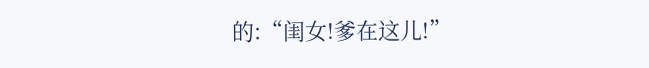的:“闺女!爹在这儿!”